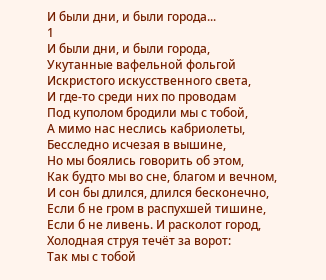И были дни, и были города...
1
И были дни, и были города,
Укутанные вафельной фольгой
Искристого искусственного света,
И где-то среди них по проводам
Под куполом бродили мы с тобой,
А мимо нас неслись кабриолеты,
Бесследно исчезая в вышине,
Но мы боялись говорить об этом,
Как будто мы во сне, благом и вечном,
И сон бы длился, длился бесконечно,
Если б не гром в распухшей тишине,
Если б не ливень. И расколот город,
Холодная струя течёт за ворот:
Так мы с тобой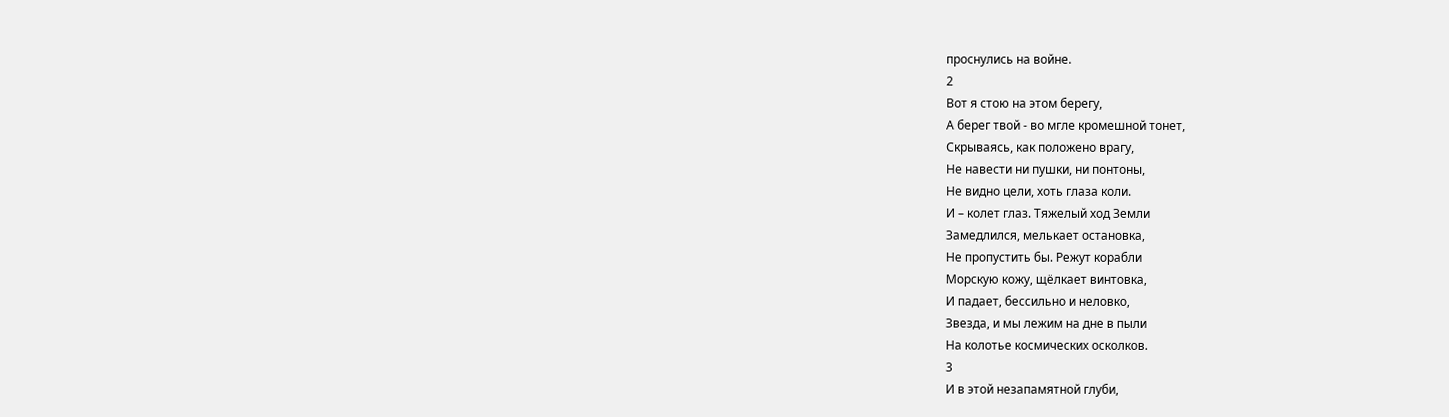проснулись на войне.
2
Вот я стою на этом берегу,
А берег твой - во мгле кромешной тонет,
Скрываясь, как положено врагу,
Не навести ни пушки, ни понтоны,
Не видно цели, хоть глаза коли.
И – колет глаз. Тяжелый ход Земли
Замедлился, мелькает остановка,
Не пропустить бы. Режут корабли
Морскую кожу, щёлкает винтовка,
И падает, бессильно и неловко,
Звезда, и мы лежим на дне в пыли
На колотье космических осколков.
3
И в этой незапамятной глуби,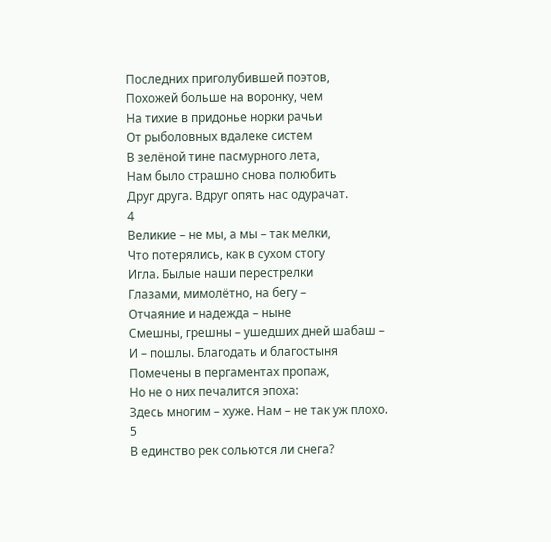Последних приголубившей поэтов,
Похожей больше на воронку, чем
На тихие в придонье норки рачьи
От рыболовных вдалеке систем
В зелёной тине пасмурного лета,
Нам было страшно снова полюбить
Друг друга. Вдруг опять нас одурачат.
4
Великие – не мы, а мы – так мелки,
Что потерялись, как в сухом стогу
Игла. Былые наши перестрелки
Глазами, мимолётно, на бегу –
Отчаяние и надежда – ныне
Смешны, грешны – ушедших дней шабаш –
И – пошлы. Благодать и благостыня
Помечены в пергаментах пропаж,
Но не о них печалится эпоха:
Здесь многим – хуже. Нам – не так уж плохо.
5
В единство рек сольются ли снега?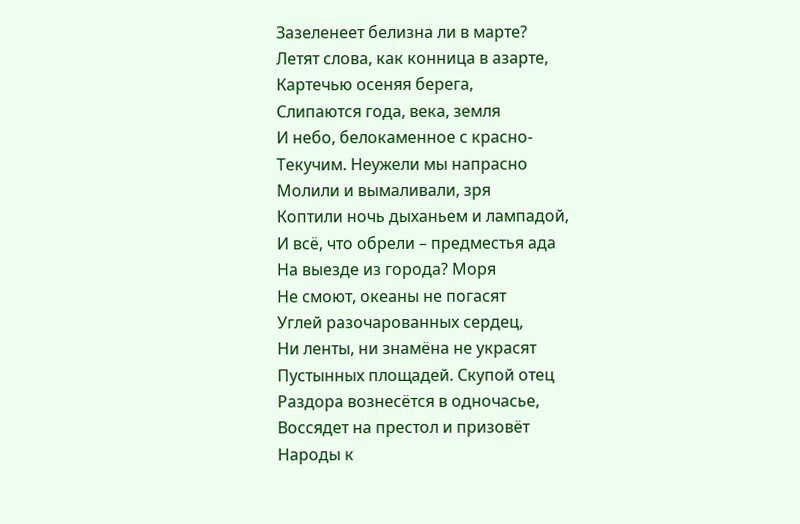Зазеленеет белизна ли в марте?
Летят слова, как конница в азарте,
Картечью осеняя берега,
Слипаются года, века, земля
И небо, белокаменное с красно-
Текучим. Неужели мы напрасно
Молили и вымаливали, зря
Коптили ночь дыханьем и лампадой,
И всё, что обрели – предместья ада
На выезде из города? Моря
Не смоют, океаны не погасят
Углей разочарованных сердец,
Ни ленты, ни знамёна не украсят
Пустынных площадей. Скупой отец
Раздора вознесётся в одночасье,
Воссядет на престол и призовёт
Народы к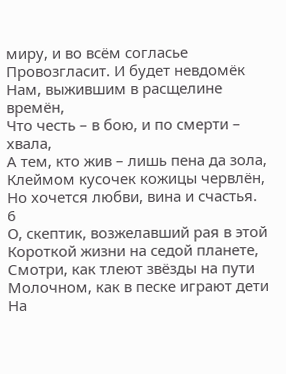миру, и во всём согласье
Провозгласит. И будет невдомёк
Нам, выжившим в расщелине времён,
Что честь – в бою, и по смерти – хвала,
А тем, кто жив – лишь пена да зола,
Клеймом кусочек кожицы червлён,
Но хочется любви, вина и счастья.
6
О, скептик, возжелавший рая в этой
Короткой жизни на седой планете,
Смотри, как тлеют звёзды на пути
Молочном, как в песке играют дети
На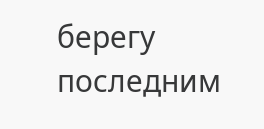берегу последним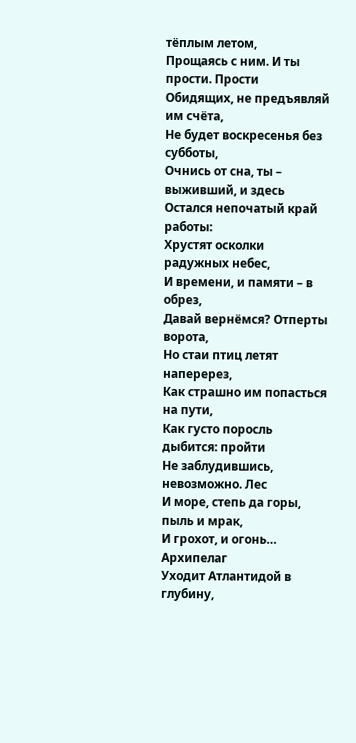тёплым летом,
Прощаясь с ним. И ты прости. Прости
Обидящих, не предъявляй им счёта,
Не будет воскресенья без субботы,
Очнись от сна, ты – выживший, и здесь
Остался непочатый край работы:
Хрустят осколки радужных небес,
И времени, и памяти – в обрез,
Давай вернёмся? Отперты ворота,
Но стаи птиц летят наперерез,
Как страшно им попасться на пути,
Как густо поросль дыбится: пройти
Не заблудившись, невозможно. Лес
И море, степь да горы, пыль и мрак,
И грохот, и огонь… Архипелаг
Уходит Атлантидой в глубину,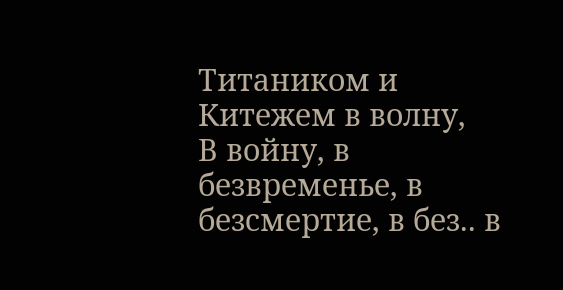Титаником и Китежем в волну,
В войну, в безвременье, в безсмертие, в без.. в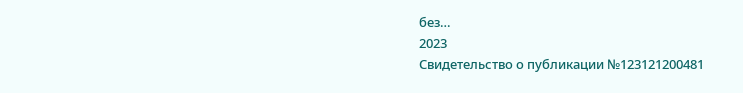без…
2023
Свидетельство о публикации №123121200481